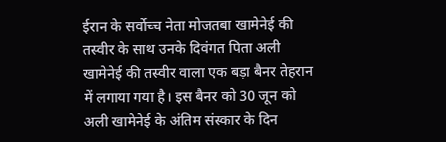ईरान के सर्वोच्च नेता मोजतबा खामेनेई की तस्वीर के साथ उनके दिवंगत पिता अली खामेनेई की तस्वीर वाला एक बड़ा बैनर तेहरान में लगाया गया है। इस बैनर को 30 जून को अली खामेनेई के अंतिम संस्कार के दिन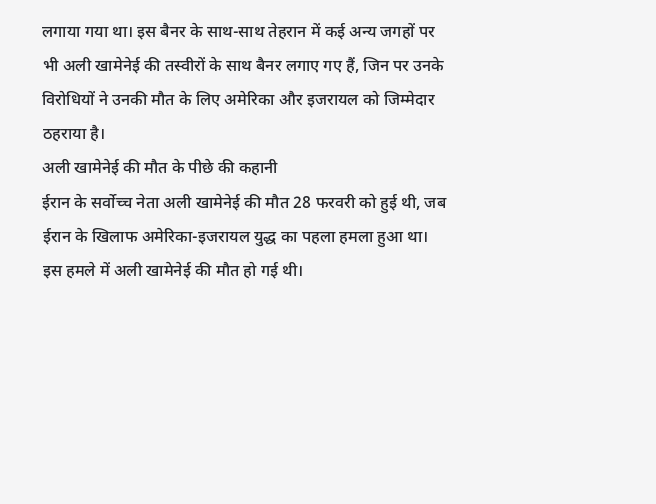लगाया गया था। इस बैनर के साथ-साथ तेहरान में कई अन्य जगहों पर भी अली खामेनेई की तस्वीरों के साथ बैनर लगाए गए हैं, जिन पर उनके विरोधियों ने उनकी मौत के लिए अमेरिका और इजरायल को जिम्मेदार ठहराया है।
अली खामेनेई की मौत के पीछे की कहानी
ईरान के सर्वोच्च नेता अली खामेनेई की मौत 28 फरवरी को हुई थी, जब ईरान के खिलाफ अमेरिका-इजरायल युद्ध का पहला हमला हुआ था। इस हमले में अली खामेनेई की मौत हो गई थी।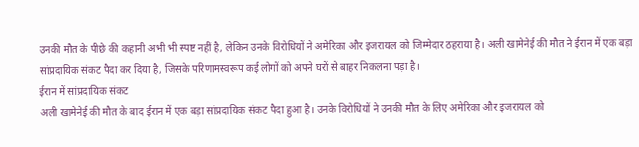उनकी मौत के पीछे की कहानी अभी भी स्पष्ट नहीं है, लेकिन उनके विरोधियों ने अमेरिका और इजरायल को जिम्मेदार ठहराया है। अली खामेनेई की मौत ने ईरान में एक बड़ा सांप्रदायिक संकट पैदा कर दिया है, जिसके परिणामस्वरूप कई लोगों को अपने घरों से बाहर निकलना पड़ा है।
ईरान में सांप्रदायिक संकट
अली खामेनेई की मौत के बाद ईरान में एक बड़ा सांप्रदायिक संकट पैदा हुआ है। उनके विरोधियों ने उनकी मौत के लिए अमेरिका और इजरायल को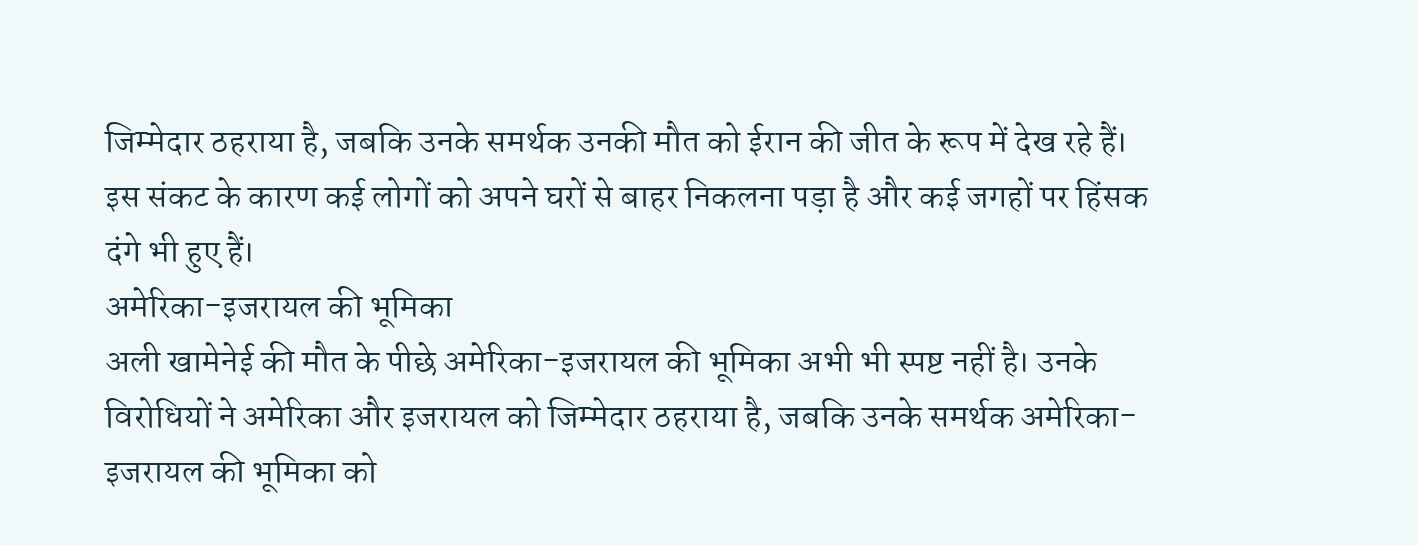जिम्मेदार ठहराया है, जबकि उनके समर्थक उनकी मौत को ईरान की जीत के रूप में देख रहे हैं। इस संकट के कारण कई लोगों को अपने घरों से बाहर निकलना पड़ा है और कई जगहों पर हिंसक दंगे भी हुए हैं।
अमेरिका-इजरायल की भूमिका
अली खामेनेई की मौत के पीछे अमेरिका-इजरायल की भूमिका अभी भी स्पष्ट नहीं है। उनके विरोधियों ने अमेरिका और इजरायल को जिम्मेदार ठहराया है, जबकि उनके समर्थक अमेरिका-इजरायल की भूमिका को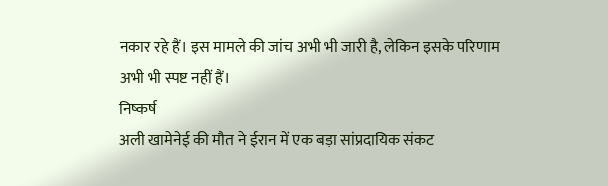नकार रहे हैं। इस मामले की जांच अभी भी जारी है, लेकिन इसके परिणाम अभी भी स्पष्ट नहीं हैं।
निष्कर्ष
अली खामेनेई की मौत ने ईरान में एक बड़ा सांप्रदायिक संकट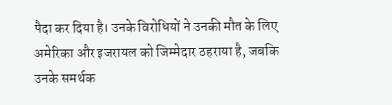पैदा कर दिया है। उनके विरोधियों ने उनकी मौत के लिए अमेरिका और इजरायल को जिम्मेदार ठहराया है, जबकि उनके समर्थक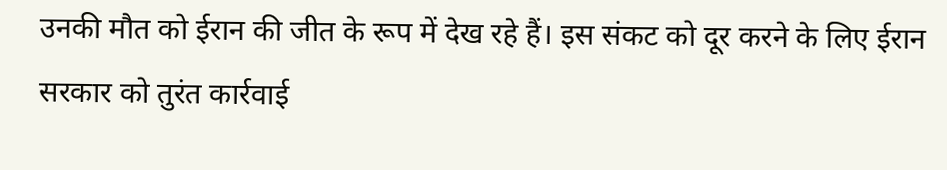उनकी मौत को ईरान की जीत के रूप में देख रहे हैं। इस संकट को दूर करने के लिए ईरान सरकार को तुरंत कार्रवाई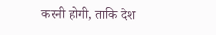करनी होगी, ताकि देश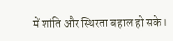में शांति और स्थिरता बहाल हो सके।